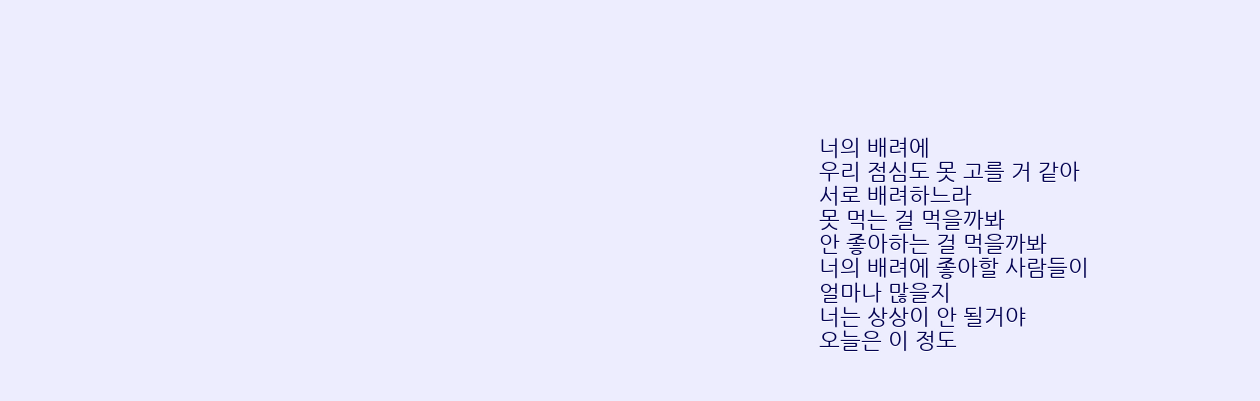너의 배려에
우리 점심도 못 고를 거 같아
서로 배려하느라
못 먹는 걸 먹을까봐
안 좋아하는 걸 먹을까봐
너의 배려에 좋아할 사람들이
얼마나 많을지
너는 상상이 안 될거야
오늘은 이 정도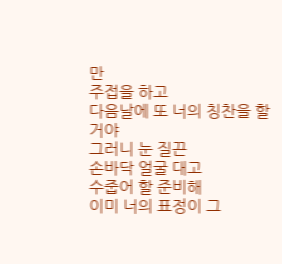만
주접을 하고
다음날에 또 너의 칭찬을 할거야
그러니 눈 질끈
손바닥 얼굴 대고
수줍어 할 준비해
이미 너의 표정이 그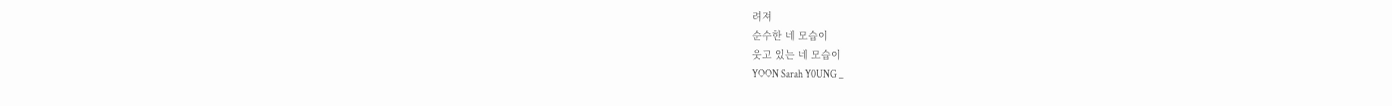려져
순수한 네 모습이
웃고 있는 네 모습이
YOON Sarah Y0UNG _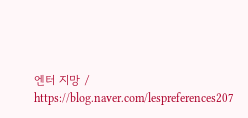엔터 지망 / https://blog.naver.com/lespreferences207